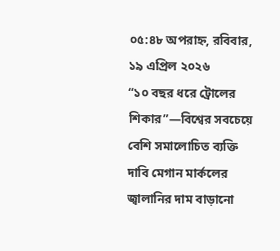০৫:৪৮ অপরাহ্ন, রবিবার, ১৯ এপ্রিল ২০২৬
“১০ বছর ধরে ট্রোলের শিকার”—বিশ্বের সবচেয়ে বেশি সমালোচিত ব্যক্তি দাবি মেগান মার্কলের জ্বালানির দাম বাড়ানো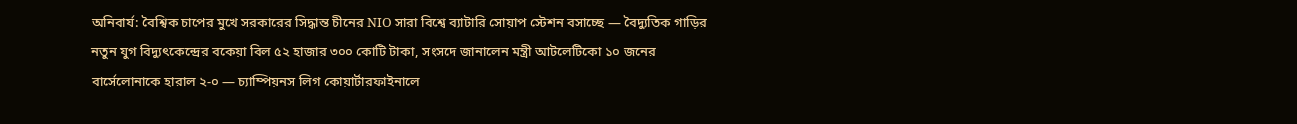অনিবার্য: বৈশ্বিক চাপের মুখে সরকারের সিদ্ধান্ত চীনের NIO সারা বিশ্বে ব্যাটারি সোয়াপ স্টেশন বসাচ্ছে — বৈদ্যুতিক গাড়ির নতুন যুগ বিদ্যুৎকেন্দ্রের বকেয়া বিল ৫২ হাজার ৩০০ কোটি টাকা, সংসদে জানালেন মন্ত্রী আটলেটিকো ১০ জনের বার্সেলোনাকে হারাল ২-০ — চ্যাম্পিয়নস লিগ কোয়ার্টারফাইনালে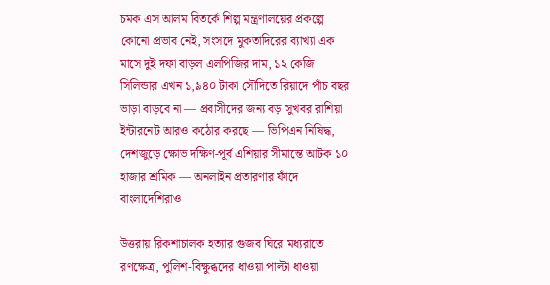চমক এস আলম বিতর্কে শিল্প মন্ত্রণালয়ের প্রকল্পে কোনো প্রভাব নেই, সংসদে মুকতাদিরের ব্যাখ্যা এক মাসে দুই দফা বাড়ল এলপিজির দাম, ১২ কেজি সিলিন্ডার এখন ১,৯৪০ টাকা সৌদিতে রিয়াদে পাঁচ বছর ভাড়া বাড়বে না — প্রবাসীদের জন্য বড় সুখবর রাশিয়া ইন্টারনেট আরও কঠোর করছে — ভিপিএন নিষিদ্ধ, দেশজুড়ে ক্ষোভ দক্ষিণ-পূর্ব এশিয়ার সীমান্তে আটক ১০ হাজার শ্রমিক — অনলাইন প্রতারণার ফাঁদে বাংলাদেশিরাও

উত্তরায় রিকশাচালক হত্যার গুজব ঘিরে মধ্যরাতে রণক্ষেত্র, পুলিশ-বিক্ষুব্ধদের ধাওয়া পাল্টা ধাওয়া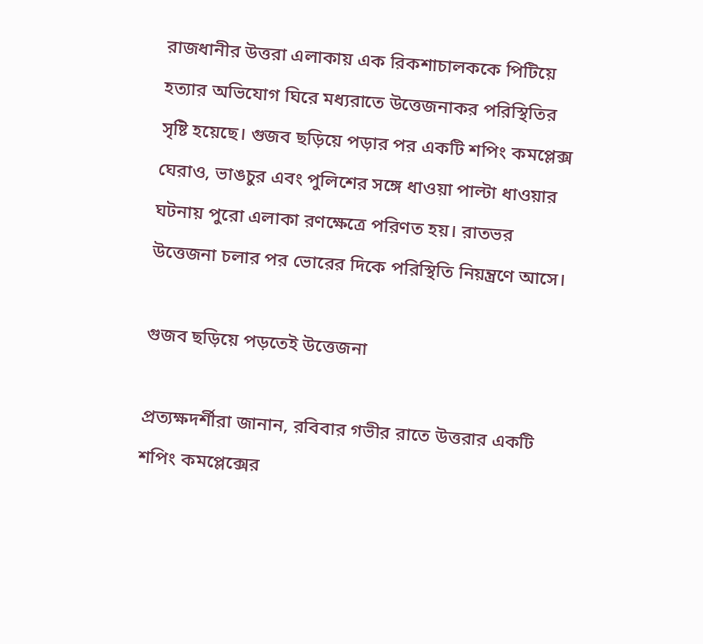রাজধানীর উত্তরা এলাকায় এক রিকশাচালককে পিটিয়ে হত্যার অভিযোগ ঘিরে মধ্যরাতে উত্তেজনাকর পরিস্থিতির সৃষ্টি হয়েছে। গুজব ছড়িয়ে পড়ার পর একটি শপিং কমপ্লেক্স ঘেরাও, ভাঙচুর এবং পুলিশের সঙ্গে ধাওয়া পাল্টা ধাওয়ার ঘটনায় পুরো এলাকা রণক্ষেত্রে পরিণত হয়। রাতভর উত্তেজনা চলার পর ভোরের দিকে পরিস্থিতি নিয়ন্ত্রণে আসে।

গুজব ছড়িয়ে পড়তেই উত্তেজনা

প্রত্যক্ষদর্শীরা জানান, রবিবার গভীর রাতে উত্তরার একটি শপিং কমপ্লেক্সের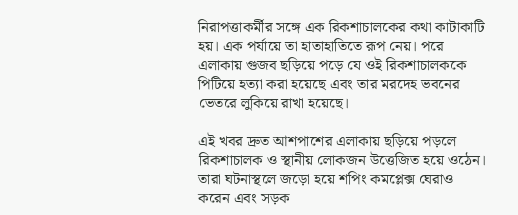নিরাপত্তাকর্মীর সঙ্গে এক রিকশাচালকের কথা কাটাকাটি হয়। এক পর্যায়ে তা হাতাহাতিতে রূপ নেয়। পরে এলাকায় গুজব ছড়িয়ে পড়ে যে ওই রিকশাচালককে পিটিয়ে হত্যা করা হয়েছে এবং তার মরদেহ ভবনের ভেতরে লুকিয়ে রাখা হয়েছে।

এই খবর দ্রুত আশপাশের এলাকায় ছড়িয়ে পড়লে রিকশাচালক ও স্থানীয় লোকজন উত্তেজিত হয়ে ওঠেন। তারা ঘটনাস্থলে জড়ো হয়ে শপিং কমপ্লেক্স ঘেরাও করেন এবং সড়ক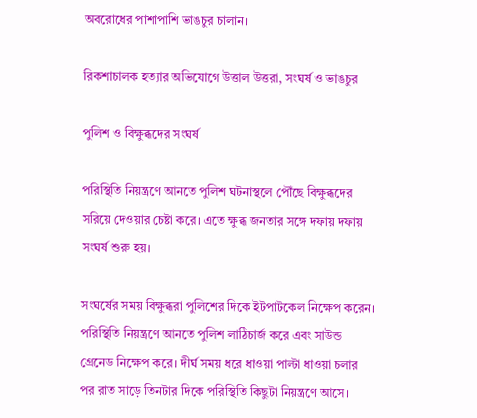অবরোধের পাশাপাশি ভাঙচুর চালান।

রিকশাচালক হত্যার অভিযোগে উত্তাল উত্তরা, সংঘর্ষ ও ভাঙচুর

পুলিশ ও বিক্ষুব্ধদের সংঘর্ষ

পরিস্থিতি নিয়ন্ত্রণে আনতে পুলিশ ঘটনাস্থলে পৌঁছে বিক্ষুব্ধদের সরিয়ে দেওয়ার চেষ্টা করে। এতে ক্ষুব্ধ জনতার সঙ্গে দফায় দফায় সংঘর্ষ শুরু হয়।

সংঘর্ষের সময় বিক্ষুব্ধরা পুলিশের দিকে ইটপাটকেল নিক্ষেপ করেন। পরিস্থিতি নিয়ন্ত্রণে আনতে পুলিশ লাঠিচার্জ করে এবং সাউন্ড গ্রেনেড নিক্ষেপ করে। দীর্ঘ সময় ধরে ধাওয়া পাল্টা ধাওয়া চলার পর রাত সাড়ে তিনটার দিকে পরিস্থিতি কিছুটা নিয়ন্ত্রণে আসে।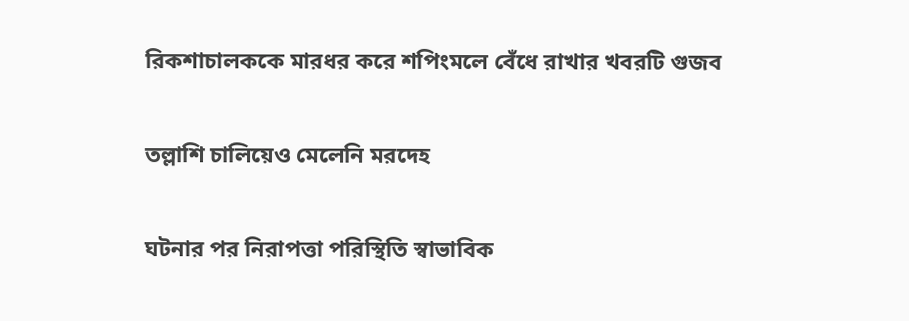রিকশাচালককে মারধর করে শপিংমলে বেঁধে রাখার খবরটি গুজব

তল্লাশি চালিয়েও মেলেনি মরদেহ

ঘটনার পর নিরাপত্তা পরিস্থিতি স্বাভাবিক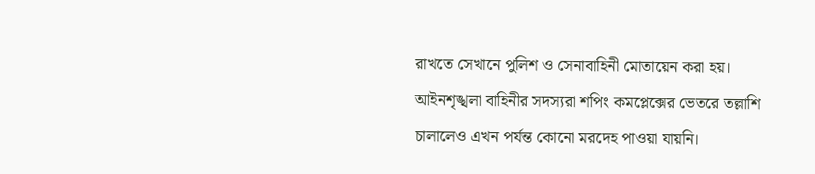রাখতে সেখানে পুলিশ ও সেনাবাহিনী মোতায়েন করা হয়। আইনশৃঙ্খলা বাহিনীর সদস্যরা শপিং কমপ্লেক্সের ভেতরে তল্লাশি চালালেও এখন পর্যন্ত কোনো মরদেহ পাওয়া যায়নি।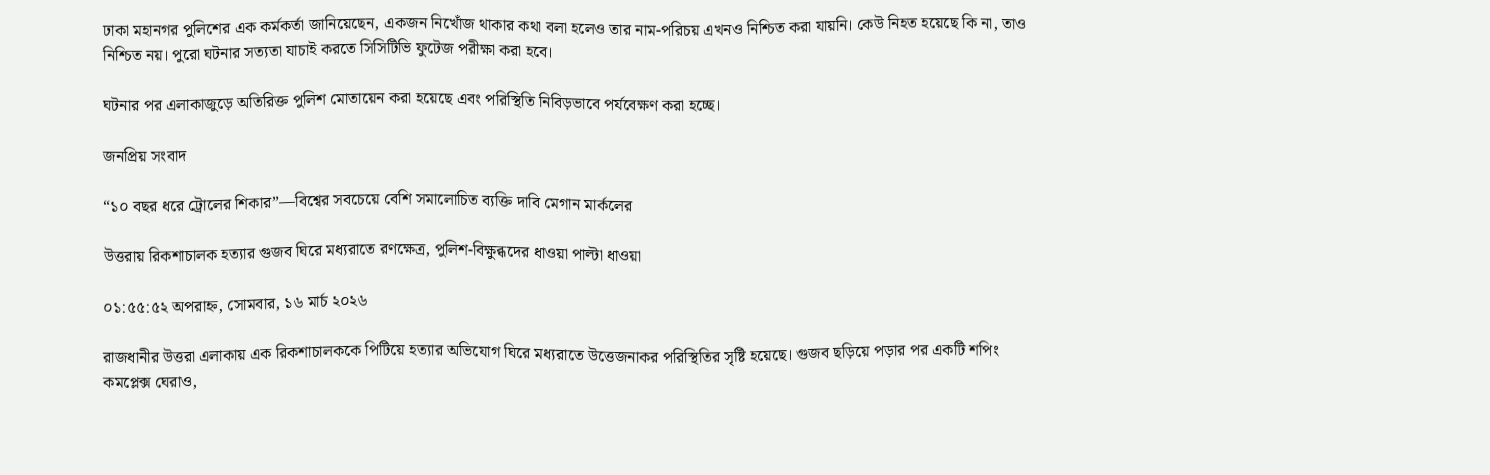ঢাকা মহানগর পুলিশের এক কর্মকর্তা জানিয়েছেন, একজন নিখোঁজ থাকার কথা বলা হলেও তার নাম-পরিচয় এখনও নিশ্চিত করা যায়নি। কেউ নিহত হয়েছে কি না, তাও নিশ্চিত নয়। পুরো ঘটনার সত্যতা যাচাই করতে সিসিটিভি ফুটেজ পরীক্ষা করা হবে।

ঘটনার পর এলাকাজুড়ে অতিরিক্ত পুলিশ মোতায়েন করা হয়েছে এবং পরিস্থিতি নিবিড়ভাবে পর্যবেক্ষণ করা হচ্ছে।

জনপ্রিয় সংবাদ

“১০ বছর ধরে ট্রোলের শিকার”—বিশ্বের সবচেয়ে বেশি সমালোচিত ব্যক্তি দাবি মেগান মার্কলের

উত্তরায় রিকশাচালক হত্যার গুজব ঘিরে মধ্যরাতে রণক্ষেত্র, পুলিশ-বিক্ষুব্ধদের ধাওয়া পাল্টা ধাওয়া

০১:৫৫:৫২ অপরাহ্ন, সোমবার, ১৬ মার্চ ২০২৬

রাজধানীর উত্তরা এলাকায় এক রিকশাচালককে পিটিয়ে হত্যার অভিযোগ ঘিরে মধ্যরাতে উত্তেজনাকর পরিস্থিতির সৃষ্টি হয়েছে। গুজব ছড়িয়ে পড়ার পর একটি শপিং কমপ্লেক্স ঘেরাও,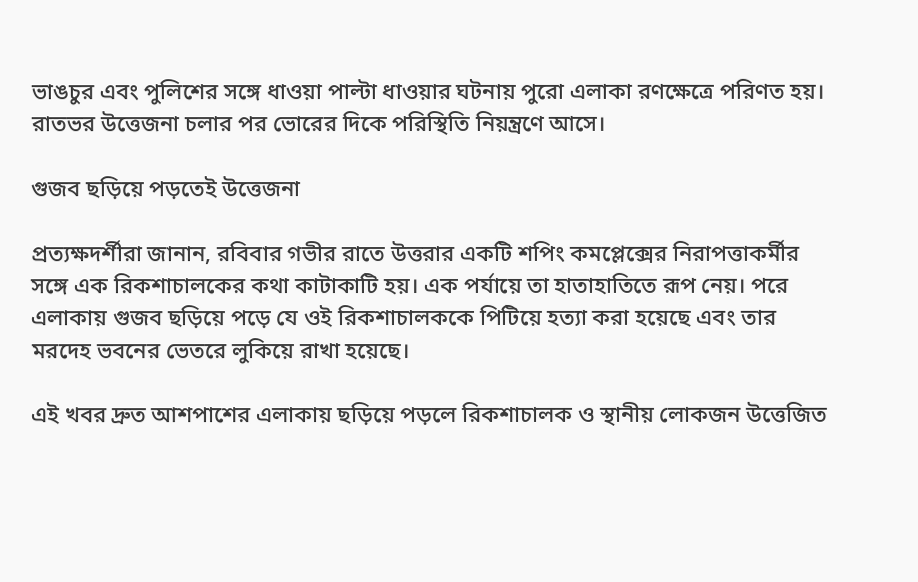ভাঙচুর এবং পুলিশের সঙ্গে ধাওয়া পাল্টা ধাওয়ার ঘটনায় পুরো এলাকা রণক্ষেত্রে পরিণত হয়। রাতভর উত্তেজনা চলার পর ভোরের দিকে পরিস্থিতি নিয়ন্ত্রণে আসে।

গুজব ছড়িয়ে পড়তেই উত্তেজনা

প্রত্যক্ষদর্শীরা জানান, রবিবার গভীর রাতে উত্তরার একটি শপিং কমপ্লেক্সের নিরাপত্তাকর্মীর সঙ্গে এক রিকশাচালকের কথা কাটাকাটি হয়। এক পর্যায়ে তা হাতাহাতিতে রূপ নেয়। পরে এলাকায় গুজব ছড়িয়ে পড়ে যে ওই রিকশাচালককে পিটিয়ে হত্যা করা হয়েছে এবং তার মরদেহ ভবনের ভেতরে লুকিয়ে রাখা হয়েছে।

এই খবর দ্রুত আশপাশের এলাকায় ছড়িয়ে পড়লে রিকশাচালক ও স্থানীয় লোকজন উত্তেজিত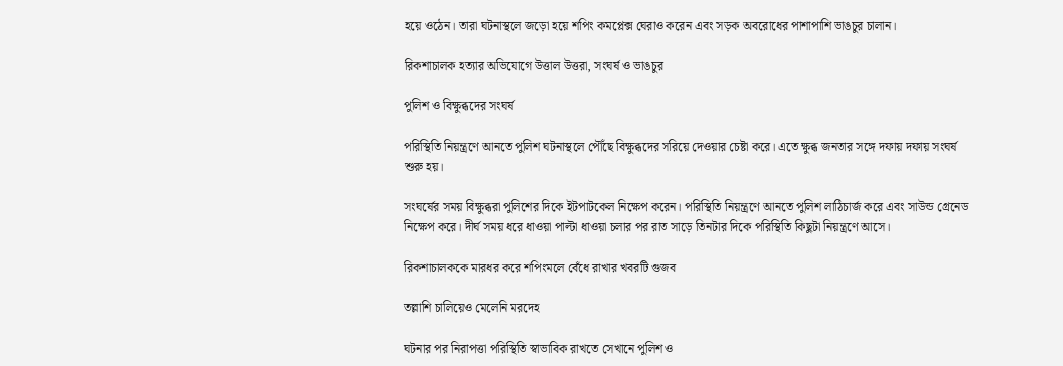হয়ে ওঠেন। তারা ঘটনাস্থলে জড়ো হয়ে শপিং কমপ্লেক্স ঘেরাও করেন এবং সড়ক অবরোধের পাশাপাশি ভাঙচুর চালান।

রিকশাচালক হত্যার অভিযোগে উত্তাল উত্তরা, সংঘর্ষ ও ভাঙচুর

পুলিশ ও বিক্ষুব্ধদের সংঘর্ষ

পরিস্থিতি নিয়ন্ত্রণে আনতে পুলিশ ঘটনাস্থলে পৌঁছে বিক্ষুব্ধদের সরিয়ে দেওয়ার চেষ্টা করে। এতে ক্ষুব্ধ জনতার সঙ্গে দফায় দফায় সংঘর্ষ শুরু হয়।

সংঘর্ষের সময় বিক্ষুব্ধরা পুলিশের দিকে ইটপাটকেল নিক্ষেপ করেন। পরিস্থিতি নিয়ন্ত্রণে আনতে পুলিশ লাঠিচার্জ করে এবং সাউন্ড গ্রেনেড নিক্ষেপ করে। দীর্ঘ সময় ধরে ধাওয়া পাল্টা ধাওয়া চলার পর রাত সাড়ে তিনটার দিকে পরিস্থিতি কিছুটা নিয়ন্ত্রণে আসে।

রিকশাচালককে মারধর করে শপিংমলে বেঁধে রাখার খবরটি গুজব

তল্লাশি চালিয়েও মেলেনি মরদেহ

ঘটনার পর নিরাপত্তা পরিস্থিতি স্বাভাবিক রাখতে সেখানে পুলিশ ও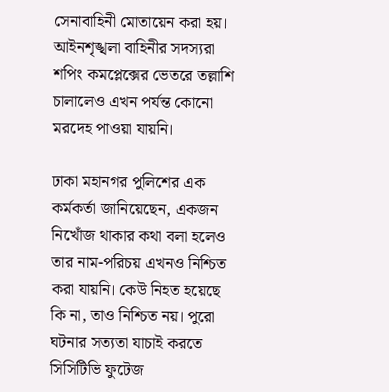সেনাবাহিনী মোতায়েন করা হয়। আইনশৃঙ্খলা বাহিনীর সদস্যরা শপিং কমপ্লেক্সের ভেতরে তল্লাশি চালালেও এখন পর্যন্ত কোনো মরদেহ পাওয়া যায়নি।

ঢাকা মহানগর পুলিশের এক কর্মকর্তা জানিয়েছেন, একজন নিখোঁজ থাকার কথা বলা হলেও তার নাম-পরিচয় এখনও নিশ্চিত করা যায়নি। কেউ নিহত হয়েছে কি না, তাও নিশ্চিত নয়। পুরো ঘটনার সত্যতা যাচাই করতে সিসিটিভি ফুটেজ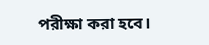পরীক্ষা করা হবে।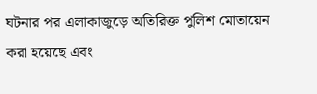ঘটনার পর এলাকাজুড়ে অতিরিক্ত পুলিশ মোতায়েন করা হয়েছে এবং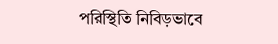পরিস্থিতি নিবিড়ভাবে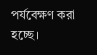পর্যবেক্ষণ করা হচ্ছে।